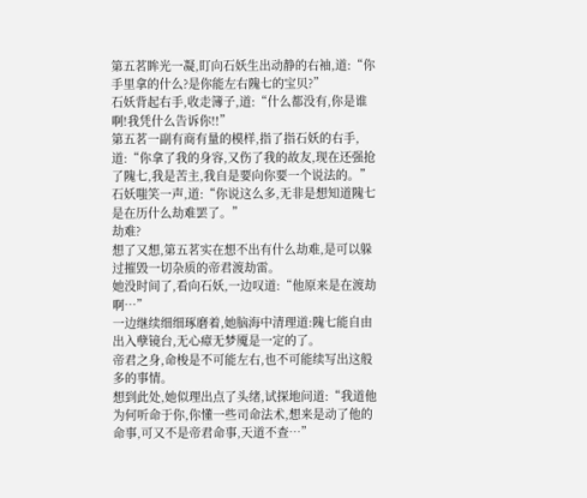第五茗眸光一凝,盯向石妖生出动静的右袖,道:“你手里拿的什么?是你能左右隗七的宝贝?”
石妖背起右手,收走簿子,道:“什么都没有,你是谁啊!我凭什么告诉你!!”
第五茗一副有商有量的模样,指了指石妖的右手,道:“你拿了我的身容,又伤了我的故友,现在还强抢了隗七,我是苦主,我自是要向你要一个说法的。”
石妖嗤笑一声,道:“你说这么多,无非是想知道隗七是在历什么劫难罢了。”
劫难?
想了又想,第五茗实在想不出有什么劫难,是可以躲过摧毁一切杂质的帝君渡劫雷。
她没时间了,看向石妖,一边叹道:“他原来是在渡劫啊…”
一边继续细细琢磨着,她脑海中清理道:隗七能自由出入孽镜台,无心瘴无梦魇是一定的了。
帝君之身,命梭是不可能左右,也不可能续写出这般多的事情。
想到此处,她似理出点了头绪,试探地问道:“我道他为何听命于你,你懂一些司命法术,想来是动了他的命事,可又不是帝君命事,天道不查…”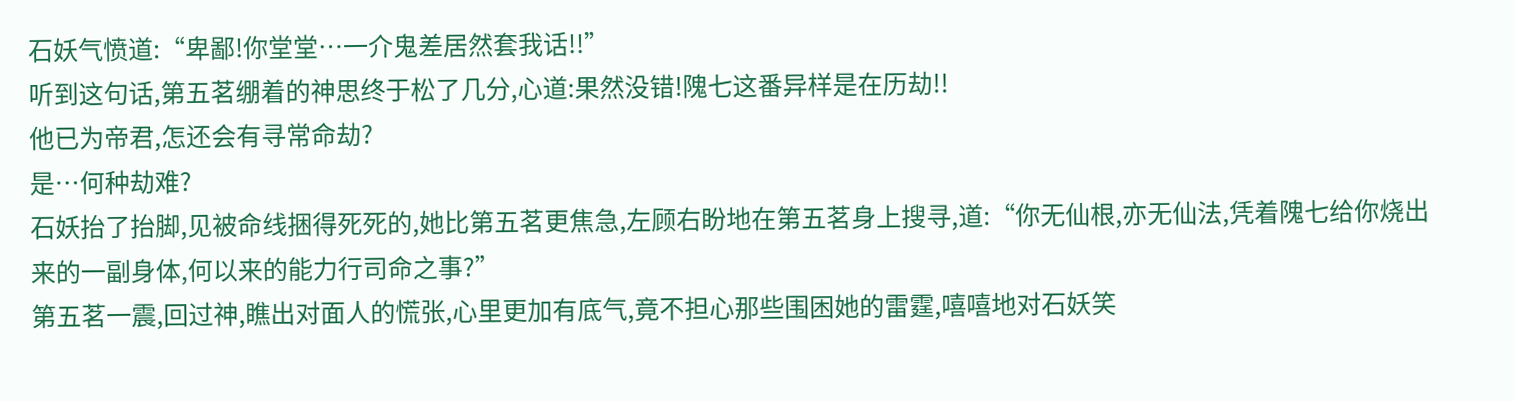石妖气愤道:“卑鄙!你堂堂…一介鬼差居然套我话!!”
听到这句话,第五茗绷着的神思终于松了几分,心道:果然没错!隗七这番异样是在历劫!!
他已为帝君,怎还会有寻常命劫?
是…何种劫难?
石妖抬了抬脚,见被命线捆得死死的,她比第五茗更焦急,左顾右盼地在第五茗身上搜寻,道:“你无仙根,亦无仙法,凭着隗七给你烧出来的一副身体,何以来的能力行司命之事?”
第五茗一震,回过神,瞧出对面人的慌张,心里更加有底气,竟不担心那些围困她的雷霆,嘻嘻地对石妖笑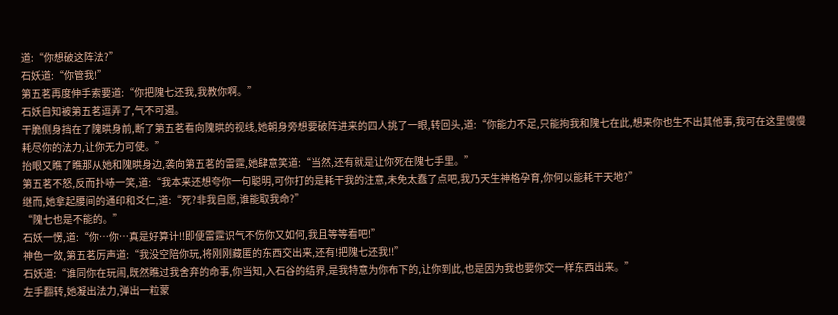道:“你想破这阵法?”
石妖道:“你管我!”
第五茗再度伸手索要道:“你把隗七还我,我教你啊。”
石妖自知被第五茗逗弄了,气不可遏。
干脆侧身挡在了隗晎身前,断了第五茗看向隗晎的视线,她朝身旁想要破阵进来的四人挑了一眼,转回头,道:“你能力不足,只能拘我和隗七在此,想来你也生不出其他事,我可在这里慢慢耗尽你的法力,让你无力可使。”
抬眼又瞧了瞧那从她和隗晎身边,袭向第五茗的雷霆,她肆意笑道:“当然,还有就是让你死在隗七手里。”
第五茗不怒,反而扑哧一笑,道:“我本来还想夸你一句聪明,可你打的是耗干我的注意,未免太蠢了点吧,我乃天生神格孕育,你何以能耗干天地?”
继而,她拿起腰间的通印和爻仁,道:“死?非我自愿,谁能取我命?”
“隗七也是不能的。”
石妖一愣,道:“你…你…真是好算计!!即便雷霆识气不伤你又如何,我且等等看吧!”
神色一敛,第五茗厉声道:“我没空陪你玩,将刚刚藏匿的东西交出来,还有!把隗七还我!!”
石妖道:“谁同你在玩闹,既然瞧过我舍弃的命事,你当知,入石谷的结界,是我特意为你布下的,让你到此,也是因为我也要你交一样东西出来。”
左手翻转,她凝出法力,弹出一粒蒙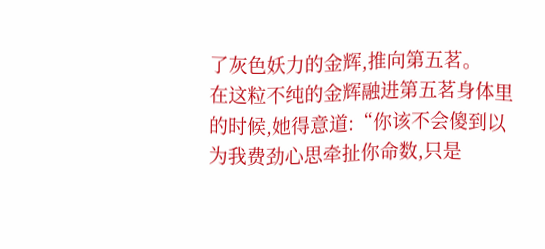了灰色妖力的金辉,推向第五茗。
在这粒不纯的金辉融进第五茗身体里的时候,她得意道:“你该不会傻到以为我费劲心思牵扯你命数,只是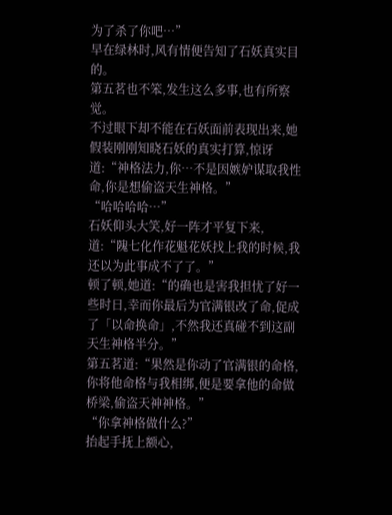为了杀了你吧…”
早在绿林时,风有情便告知了石妖真实目的。
第五茗也不笨,发生这么多事,也有所察觉。
不过眼下却不能在石妖面前表现出来,她假装刚刚知晓石妖的真实打算,惊讶道:“神格法力,你…不是因嫉妒谋取我性命,你是想偷盗天生神格。”
“哈哈哈哈…”
石妖仰头大笑,好一阵才平复下来,道:“隗七化作花魁花妖找上我的时候,我还以为此事成不了了。”
顿了顿,她道:“的确也是害我担忧了好一些时日,幸而你最后为官满银改了命,促成了「以命换命」,不然我还真碰不到这副天生神格半分。”
第五茗道:“果然是你动了官满银的命格,你将他命格与我相绑,便是要拿他的命做桥梁,偷盗天神神格。”
“你拿神格做什么?”
抬起手抚上额心,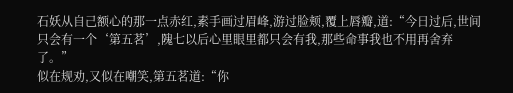石妖从自己额心的那一点赤红,素手画过眉峰,游过脸颊,覆上唇瓣,道:“今日过后,世间只会有一个‘第五茗’,隗七以后心里眼里都只会有我,那些命事我也不用再舍弃了。”
似在规劝,又似在嘲笑,第五茗道:“你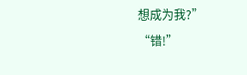想成为我?”
“错!”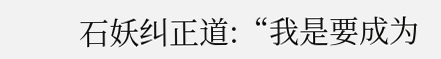石妖纠正道:“我是要成为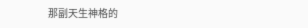那副天生神格的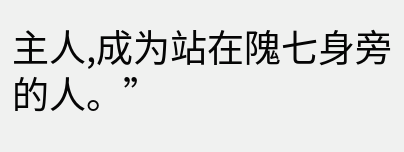主人,成为站在隗七身旁的人。”